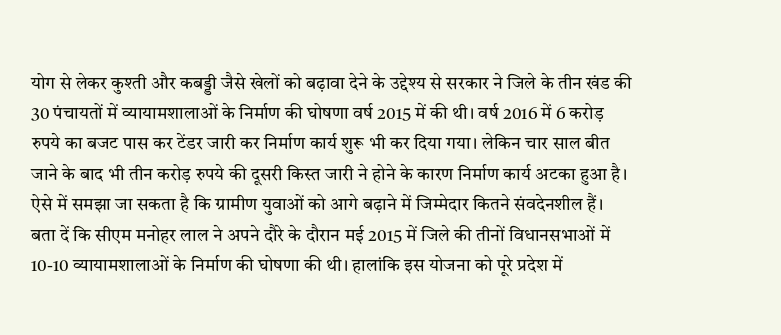योग से लेकर कुश्ती और कबड्डी जैसे खेलों को बढ़ावा देने के उद्देश्य से सरकार ने जिले के तीन खंड की 30 पंचायतों में व्यायामशालाओं के निर्माण की घोषणा वर्ष 2015 में की थी। वर्ष 2016 में 6 करोड़ रुपये का बजट पास कर टेंडर जारी कर निर्माण कार्य शुरू भी कर दिया गया। लेकिन चार साल बीत जाने के बाद भी तीन करोड़ रुपये की दूसरी किस्त जारी ने होने के कारण निर्माण कार्य अटका हुआ है। ऐसे में समझा जा सकता है कि ग्रामीण युवाओं को आगे बढ़ाने में जिम्मेदार कितने संवदेनशील हैं।
बता दें कि सीएम मनोहर लाल ने अपने दौरे के दौरान मई 2015 में जिले की तीनों विधानसभाओं में 10-10 व्यायामशालाओं के निर्माण की घोषणा की थी। हालांकि इस योजना को पूरे प्रदेश में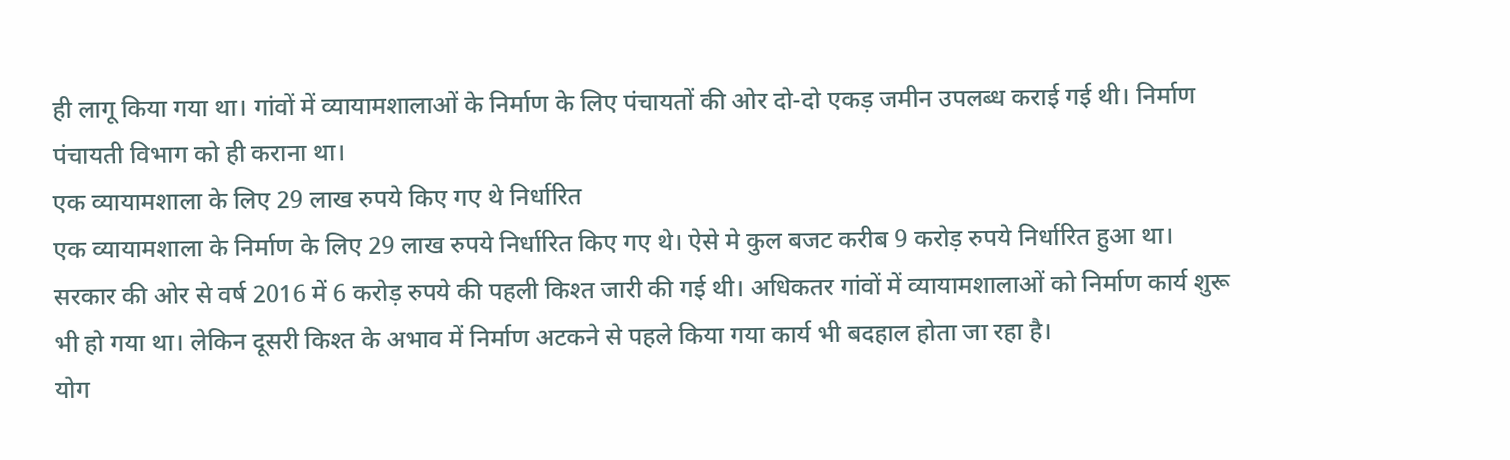ही लागू किया गया था। गांवों में व्यायामशालाओं के निर्माण के लिए पंचायतों की ओर दो-दो एकड़ जमीन उपलब्ध कराई गई थी। निर्माण पंचायती विभाग को ही कराना था।
एक व्यायामशाला के लिए 29 लाख रुपये किए गए थे निर्धारित
एक व्यायामशाला के निर्माण के लिए 29 लाख रुपये निर्धारित किए गए थे। ऐसे मे कुल बजट करीब 9 करोड़ रुपये निर्धारित हुआ था। सरकार की ओर से वर्ष 2016 में 6 करोड़ रुपये की पहली किश्त जारी की गई थी। अधिकतर गांवों में व्यायामशालाओं को निर्माण कार्य शुरू भी हो गया था। लेकिन दूसरी किश्त के अभाव में निर्माण अटकने से पहले किया गया कार्य भी बदहाल होता जा रहा है।
योग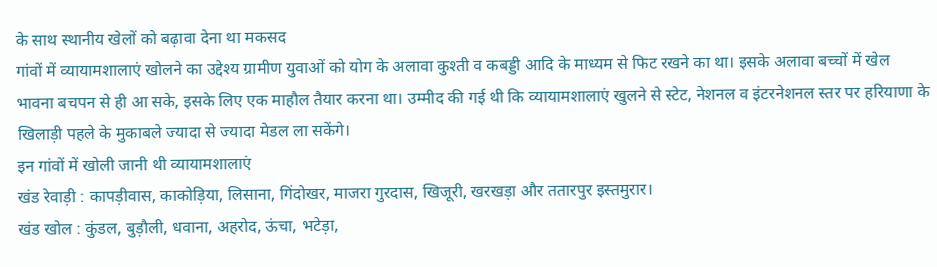के साथ स्थानीय खेलों को बढ़ावा देना था मकसद
गांवों में व्यायामशालाएं खोलने का उद्देश्य ग्रामीण युवाओं को योग के अलावा कुश्ती व कबड्डी आदि के माध्यम से फिट रखने का था। इसके अलावा बच्चों में खेल भावना बचपन से ही आ सके, इसके लिए एक माहौल तैयार करना था। उम्मीद की गई थी कि व्यायामशालाएं खुलने से स्टेट, नेशनल व इंटरनेशनल स्तर पर हरियाणा के खिलाड़ी पहले के मुकाबले ज्यादा से ज्यादा मेडल ला सकेंगे।
इन गांवों में खोली जानी थी व्यायामशालाएं
खंड रेवाड़ी : कापड़ीवास, काकोड़िया, लिसाना, गिंदोखर, माजरा गुरदास, खिजूरी, खरखड़ा और ततारपुर इस्तमुरार।
खंड खोल : कुंडल, बुड़ौली, धवाना, अहरोद, ऊंचा, भटेड़ा,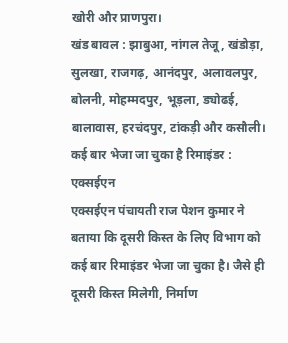खोरी और प्राणपुरा।
खंड बावल : झाबुआ, नांगल तेजू, खंडोड़ा, सुलखा, राजगढ़, आनंदपुर, अलावलपुर, बोलनी, मोहम्मदपुर, भूड़ला, ड्योढई, बालावास, हरचंदपुर, टांकड़ी और कसौली।
कई बार भेजा जा चुका है रिमाइंडर : एक्सईएन
एक्सईएन पंचायती राज पेशन कुमार ने बताया कि दूसरी किस्त के लिए विभाग को कई बार रिमाइंडर भेजा जा चुका है। जैसे ही दूसरी किस्त मिलेगी, निर्माण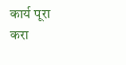कार्य पूरा करा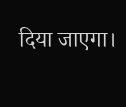दिया जाएगा।